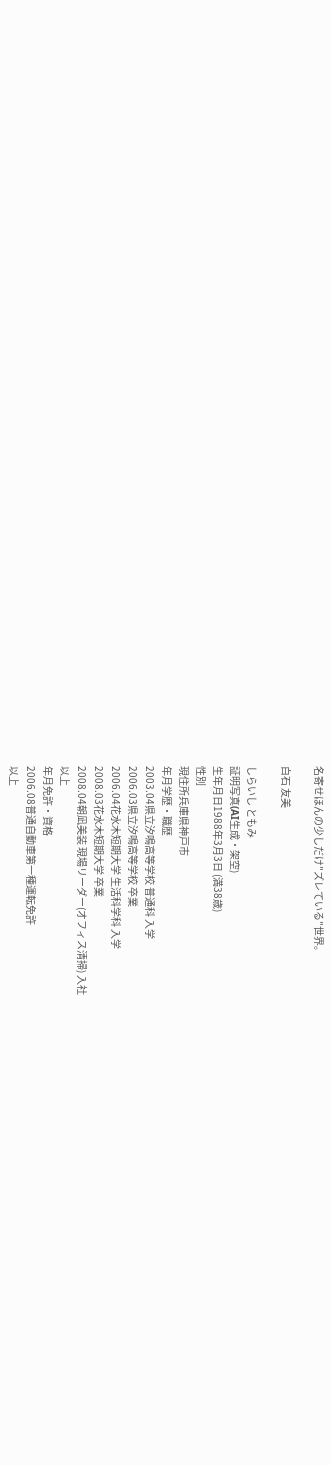名寄せほんの少しだけ"ズレている"世界。

白石 友美

しらいし ともみ
証明写真(AI生成・架空)
生年月日1988年3月3日 (満38歳)
性別
現住所兵庫県神戸市
年月学歴・職歴
2003.04県立汐鳴高等学校 普通科 入学
2006.03県立汐鳴高等学校 卒業
2006.04花水木短期大学 生活科学科 入学
2008.03花水木短期大学 卒業
2008.04朝凪美装 現場リーダー(オフィス清掃) 入社
以上
年月免許・資格
2006.08普通自動車第一種運転免許
以上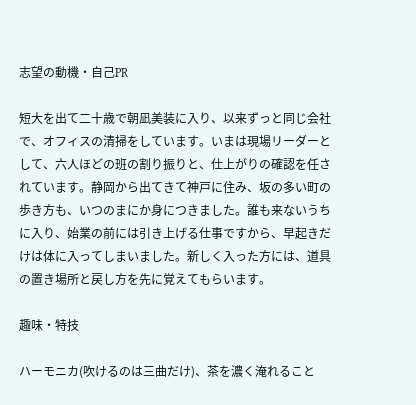志望の動機・自己PR

短大を出て二十歳で朝凪美装に入り、以来ずっと同じ会社で、オフィスの清掃をしています。いまは現場リーダーとして、六人ほどの班の割り振りと、仕上がりの確認を任されています。静岡から出てきて神戸に住み、坂の多い町の歩き方も、いつのまにか身につきました。誰も来ないうちに入り、始業の前には引き上げる仕事ですから、早起きだけは体に入ってしまいました。新しく入った方には、道具の置き場所と戻し方を先に覚えてもらいます。

趣味・特技

ハーモニカ(吹けるのは三曲だけ)、茶を濃く淹れること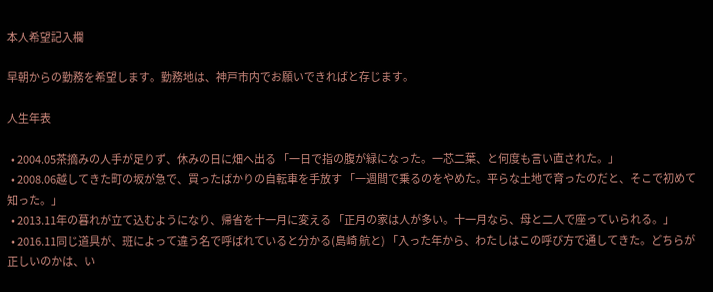本人希望記入欄

早朝からの勤務を希望します。勤務地は、神戸市内でお願いできればと存じます。

人生年表

  • 2004.05茶摘みの人手が足りず、休みの日に畑へ出る 「一日で指の腹が緑になった。一芯二葉、と何度も言い直された。」
  • 2008.06越してきた町の坂が急で、買ったばかりの自転車を手放す 「一週間で乗るのをやめた。平らな土地で育ったのだと、そこで初めて知った。」
  • 2013.11年の暮れが立て込むようになり、帰省を十一月に変える 「正月の家は人が多い。十一月なら、母と二人で座っていられる。」
  • 2016.11同じ道具が、班によって違う名で呼ばれていると分かる(島崎 航と) 「入った年から、わたしはこの呼び方で通してきた。どちらが正しいのかは、い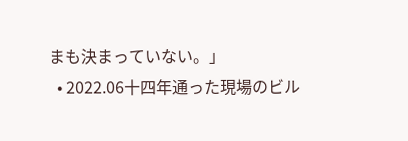まも決まっていない。」
  • 2022.06十四年通った現場のビル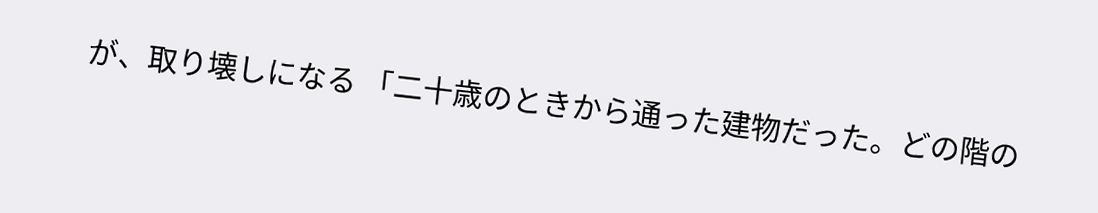が、取り壊しになる 「二十歳のときから通った建物だった。どの階の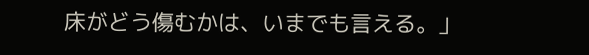床がどう傷むかは、いまでも言える。」